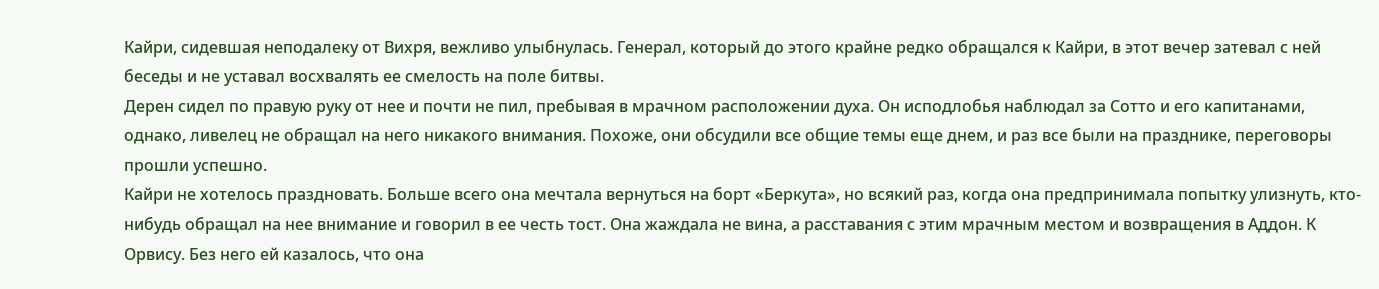Кайри, сидевшая неподалеку от Вихря, вежливо улыбнулась. Генерал, который до этого крайне редко обращался к Кайри, в этот вечер затевал с ней беседы и не уставал восхвалять ее смелость на поле битвы.
Дерен сидел по правую руку от нее и почти не пил, пребывая в мрачном расположении духа. Он исподлобья наблюдал за Сотто и его капитанами, однако, ливелец не обращал на него никакого внимания. Похоже, они обсудили все общие темы еще днем, и раз все были на празднике, переговоры прошли успешно.
Кайри не хотелось праздновать. Больше всего она мечтала вернуться на борт «Беркута», но всякий раз, когда она предпринимала попытку улизнуть, кто-нибудь обращал на нее внимание и говорил в ее честь тост. Она жаждала не вина, а расставания с этим мрачным местом и возвращения в Аддон. К Орвису. Без него ей казалось, что она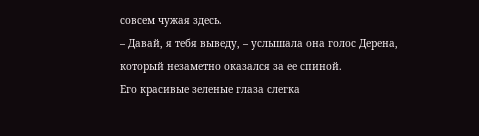совсем чужая здесь.
– Давай, я тебя выведу, – услышала она голос Дерена, который незаметно оказался за ее спиной.
Его красивые зеленые глаза слегка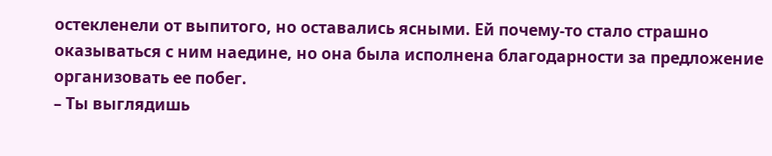остекленели от выпитого, но оставались ясными. Ей почему-то стало страшно оказываться с ним наедине, но она была исполнена благодарности за предложение организовать ее побег.
– Ты выглядишь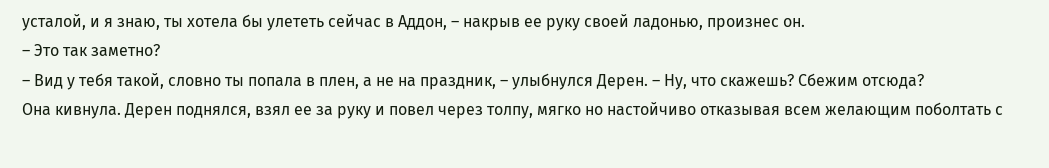усталой, и я знаю, ты хотела бы улететь сейчас в Аддон, – накрыв ее руку своей ладонью, произнес он.
– Это так заметно?
– Вид у тебя такой, словно ты попала в плен, а не на праздник, – улыбнулся Дерен. – Ну, что скажешь? Сбежим отсюда?
Она кивнула. Дерен поднялся, взял ее за руку и повел через толпу, мягко но настойчиво отказывая всем желающим поболтать с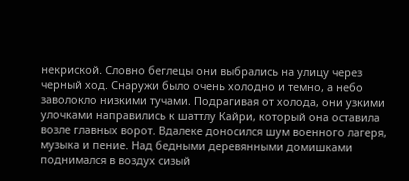некриской. Словно беглецы они выбрались на улицу через черный ход. Снаружи было очень холодно и темно, а небо заволокло низкими тучами. Подрагивая от холода, они узкими улочками направились к шаттлу Кайри, который она оставила возле главных ворот. Вдалеке доносился шум военного лагеря, музыка и пение. Над бедными деревянными домишками поднимался в воздух сизый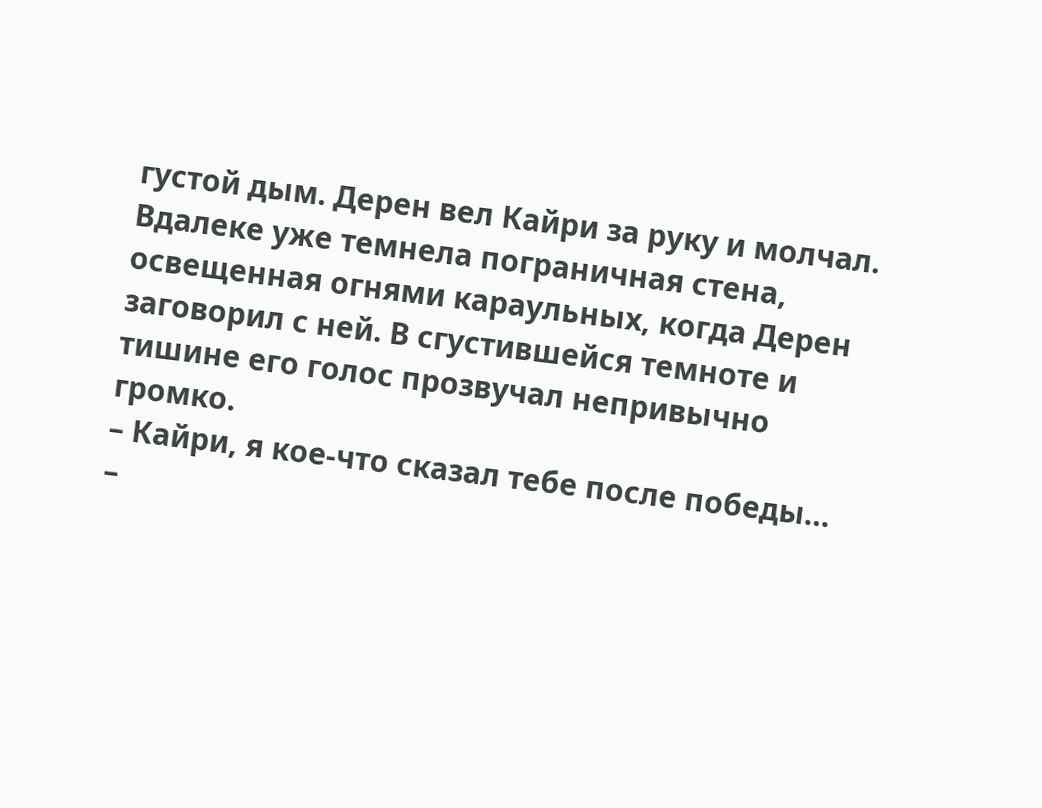густой дым. Дерен вел Кайри за руку и молчал.
Вдалеке уже темнела пограничная стена, освещенная огнями караульных, когда Дерен заговорил с ней. В сгустившейся темноте и тишине его голос прозвучал непривычно громко.
– Кайри, я кое-что сказал тебе после победы… –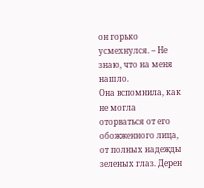он горько усмехнулся. – Не знаю, что на меня нашло.
Она вспомнила, как не могла оторваться от его обожженного лица, от полных надежды зеленых глаз. Дерен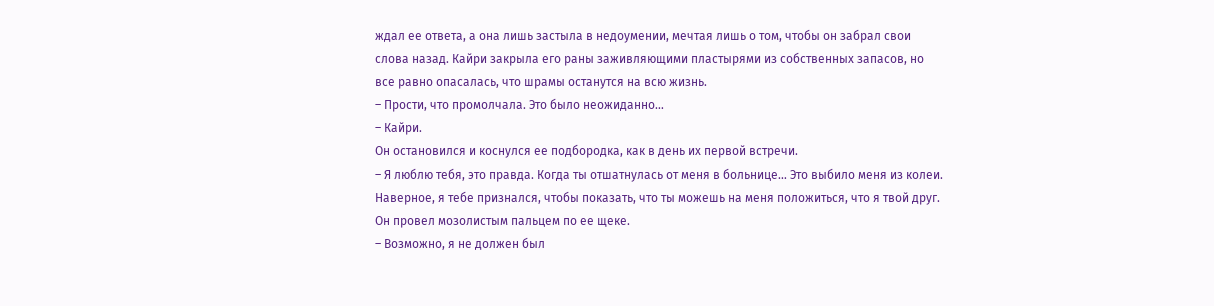ждал ее ответа, а она лишь застыла в недоумении, мечтая лишь о том, чтобы он забрал свои слова назад. Кайри закрыла его раны заживляющими пластырями из собственных запасов, но все равно опасалась, что шрамы останутся на всю жизнь.
– Прости, что промолчала. Это было неожиданно…
– Кайри.
Он остановился и коснулся ее подбородка, как в день их первой встречи.
– Я люблю тебя, это правда. Когда ты отшатнулась от меня в больнице… Это выбило меня из колеи. Наверное, я тебе признался, чтобы показать, что ты можешь на меня положиться, что я твой друг.
Он провел мозолистым пальцем по ее щеке.
– Возможно, я не должен был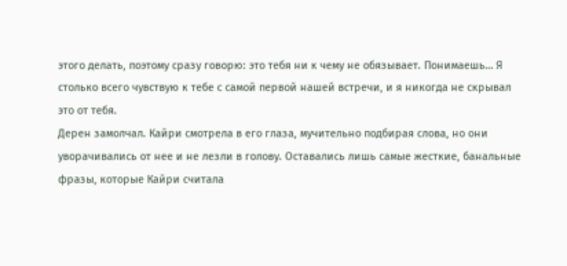этого делать, поэтому сразу говорю: это тебя ни к чему не обязывает. Понимаешь… Я столько всего чувствую к тебе с самой первой нашей встречи, и я никогда не скрывал это от тебя.
Дерен замолчал. Кайри смотрела в его глаза, мучительно подбирая слова, но они уворачивались от нее и не лезли в голову. Оставались лишь самые жесткие, банальные фразы, которые Кайри считала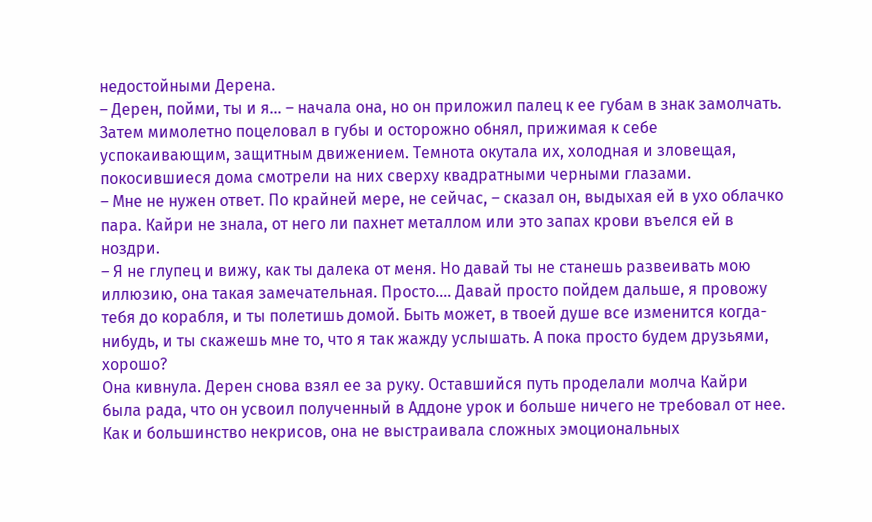недостойными Дерена.
– Дерен, пойми, ты и я… – начала она, но он приложил палец к ее губам в знак замолчать. Затем мимолетно поцеловал в губы и осторожно обнял, прижимая к себе успокаивающим, защитным движением. Темнота окутала их, холодная и зловещая, покосившиеся дома смотрели на них сверху квадратными черными глазами.
– Мне не нужен ответ. По крайней мере, не сейчас, – сказал он, выдыхая ей в ухо облачко пара. Кайри не знала, от него ли пахнет металлом или это запах крови въелся ей в ноздри.
– Я не глупец и вижу, как ты далека от меня. Но давай ты не станешь развеивать мою иллюзию, она такая замечательная. Просто.… Давай просто пойдем дальше, я провожу тебя до корабля, и ты полетишь домой. Быть может, в твоей душе все изменится когда-нибудь, и ты скажешь мне то, что я так жажду услышать. А пока просто будем друзьями, хорошо?
Она кивнула. Дерен снова взял ее за руку. Оставшийся путь проделали молча Кайри была рада, что он усвоил полученный в Аддоне урок и больше ничего не требовал от нее. Как и большинство некрисов, она не выстраивала сложных эмоциональных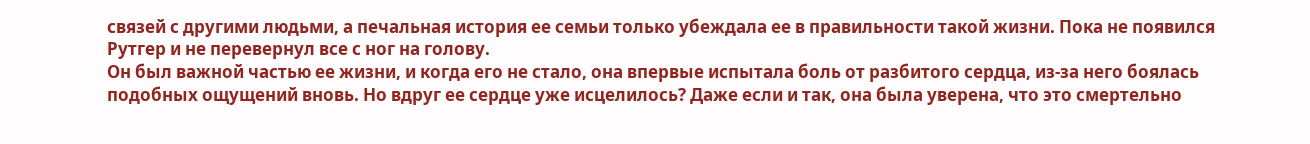связей с другими людьми, а печальная история ее семьи только убеждала ее в правильности такой жизни. Пока не появился Рутгер и не перевернул все с ног на голову.
Он был важной частью ее жизни, и когда его не стало, она впервые испытала боль от разбитого сердца, из-за него боялась подобных ощущений вновь. Но вдруг ее сердце уже исцелилось? Даже если и так, она была уверена, что это смертельно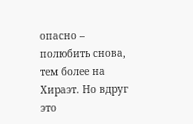опасно – полюбить снова, тем более на Хираэт. Но вдруг это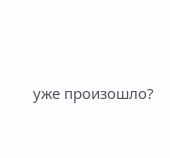уже произошло?